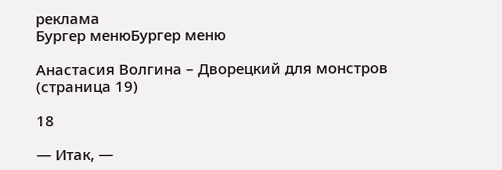реклама
Бургер менюБургер меню

Анастасия Волгина – Дворецкий для монстров (страница 19)

18

— Итак, —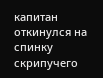капитан откинулся на спинку скрипучего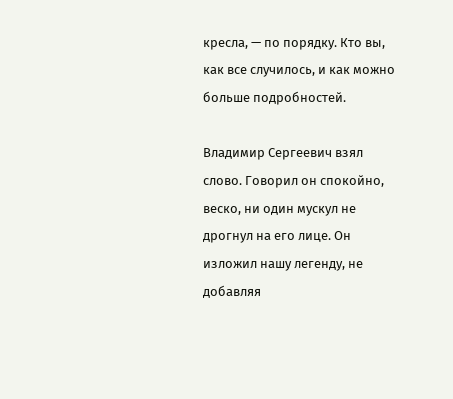кресла, — по порядку. Кто вы, как все случилось, и как можно больше подробностей.

Владимир Сергеевич взял слово. Говорил он спокойно, веско, ни один мускул не дрогнул на его лице. Он изложил нашу легенду, не добавляя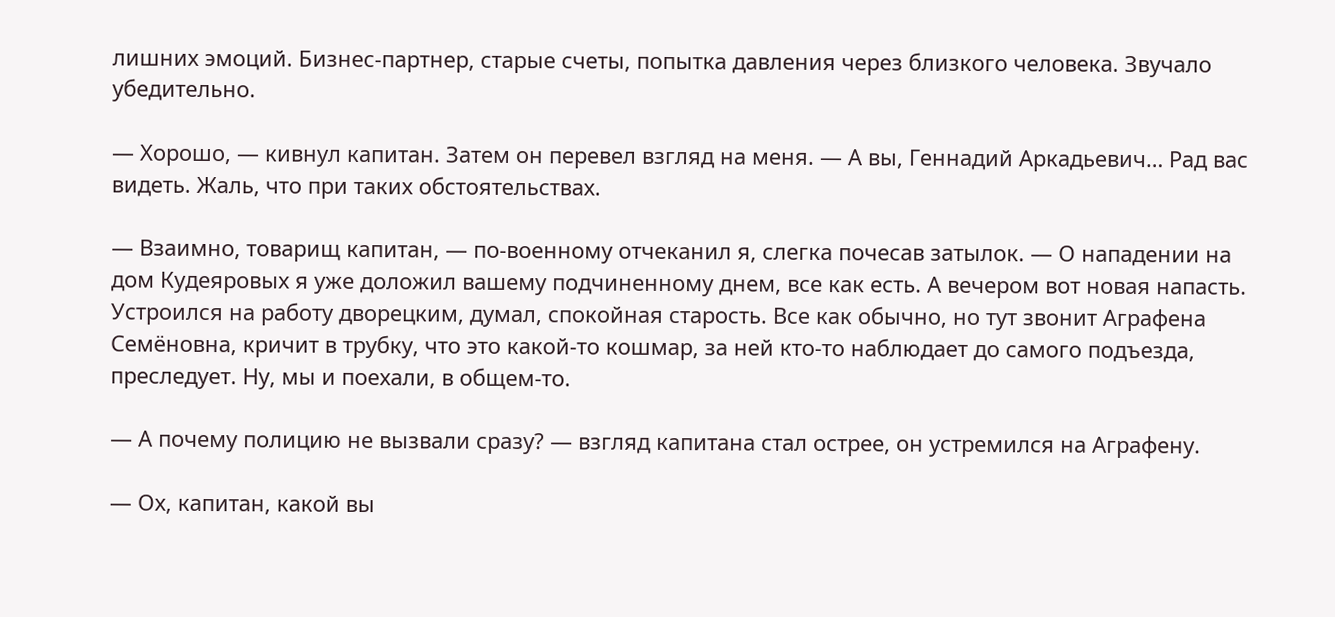лишних эмоций. Бизнес-партнер, старые счеты, попытка давления через близкого человека. Звучало убедительно.

— Хорошо, — кивнул капитан. Затем он перевел взгляд на меня. — А вы, Геннадий Аркадьевич… Рад вас видеть. Жаль, что при таких обстоятельствах.

— Взаимно, товарищ капитан, — по-военному отчеканил я, слегка почесав затылок. — О нападении на дом Кудеяровых я уже доложил вашему подчиненному днем, все как есть. А вечером вот новая напасть. Устроился на работу дворецким, думал, спокойная старость. Все как обычно, но тут звонит Аграфена Семёновна, кричит в трубку, что это какой-то кошмар, за ней кто-то наблюдает до самого подъезда, преследует. Ну, мы и поехали, в общем-то.

— А почему полицию не вызвали сразу? — взгляд капитана стал острее, он устремился на Аграфену.

— Ох, капитан, какой вы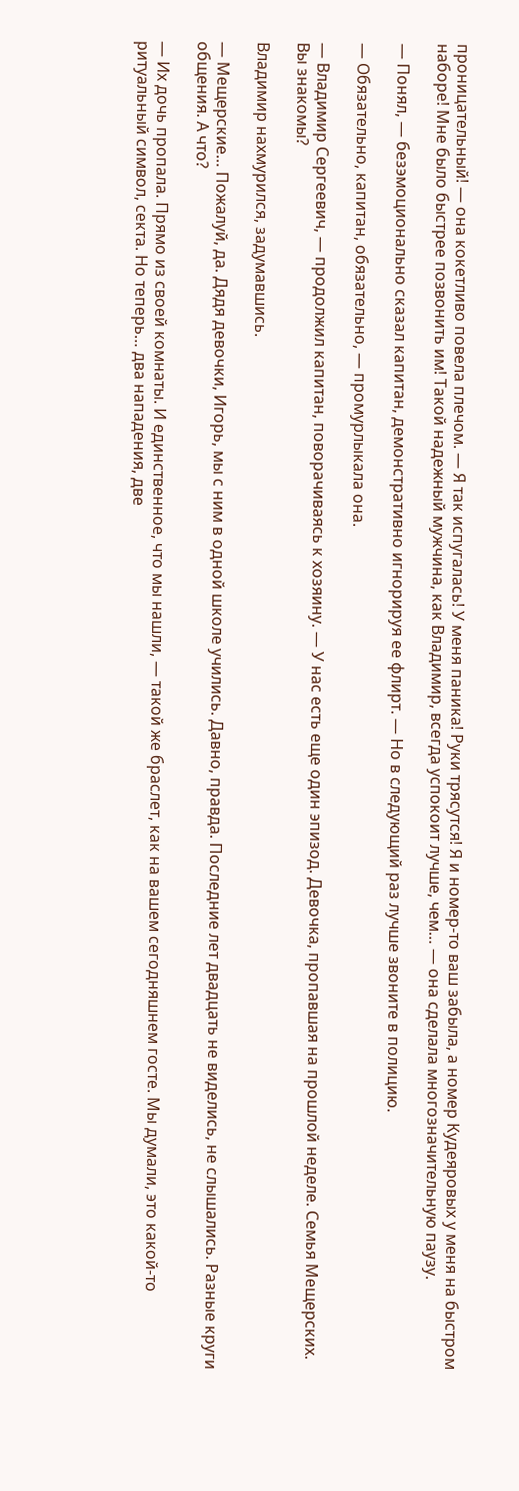проницательный! — она кокетливо повела плечом. — Я так испугалась! У меня паника! Руки трясутся! Я и номер-то ваш забыла, а номер Кудеяровых у меня на быстром наборе! Мне было быстрее позвонить им! Такой надежный мужчина, как Владимир, всегда успокоит лучше, чем… — она сделала многозначительную паузу.

— Понял, — безэмоционально сказал капитан, демонстративно игнорируя ее флирт. — Но в следующий раз лучше звоните в полицию.

— Обязательно, капитан, обязательно, — промурлыкала она.

— Владимир Сергеевич, — продолжил капитан, поворачиваясь к хозяину. — У нас есть еще один эпизод. Девочка, пропавшая на прошлой неделе. Семья Мещерских. Вы знакомы?

Владимир нахмурился, задумавшись.

— Мещерские… Пожалуй, да. Дядя девочки, Игорь, мы с ним в одной школе учились. Давно, правда. Последние лет двадцать не виделись, не слышались. Разные круги общения. А что?

— Их дочь пропала. Прямо из своей комнаты. И единственное, что мы нашли, — такой же браслет, как на вашем сегодняшнем госте. Мы думали, это какой-то ритуальный символ, секта. Но теперь… два нападения, две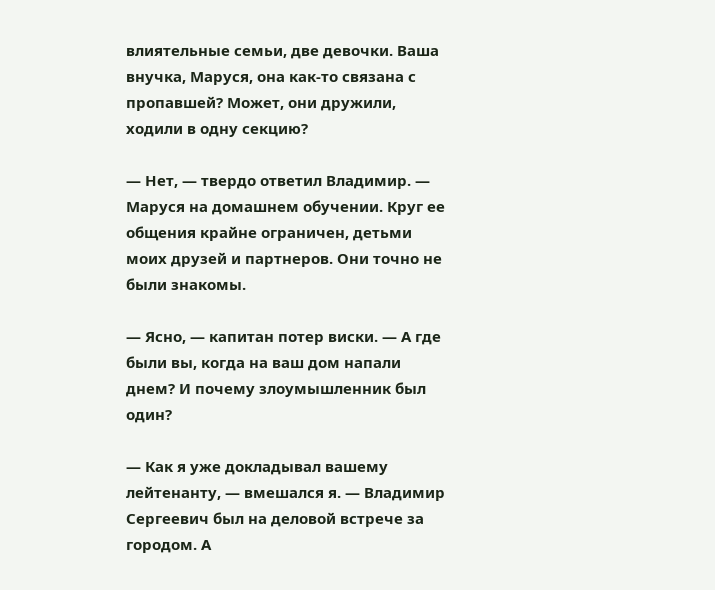влиятельные семьи, две девочки. Ваша внучка, Маруся, она как-то связана с пропавшей? Может, они дружили, ходили в одну секцию?

— Нет, — твердо ответил Владимир. — Маруся на домашнем обучении. Круг ее общения крайне ограничен, детьми моих друзей и партнеров. Они точно не были знакомы.

— Ясно, — капитан потер виски. — А где были вы, когда на ваш дом напали днем? И почему злоумышленник был один?

— Как я уже докладывал вашему лейтенанту, — вмешался я. — Владимир Сергеевич был на деловой встрече за городом. А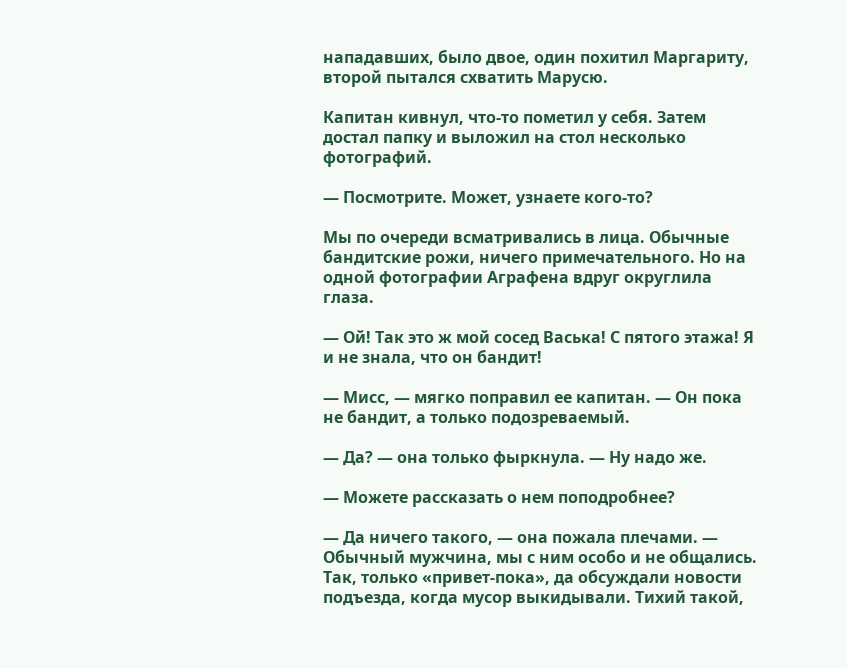нападавших, было двое, один похитил Маргариту, второй пытался схватить Марусю.

Капитан кивнул, что-то пометил у себя. Затем достал папку и выложил на стол несколько фотографий.

— Посмотрите. Может, узнаете кого-то?

Мы по очереди всматривались в лица. Обычные бандитские рожи, ничего примечательного. Но на одной фотографии Аграфена вдруг округлила глаза.

— Ой! Так это ж мой сосед Васька! С пятого этажа! Я и не знала, что он бандит!

— Мисс, — мягко поправил ее капитан. — Он пока не бандит, а только подозреваемый.

— Да? — она только фыркнула. — Ну надо же.

— Можете рассказать о нем поподробнее?

— Да ничего такого, — она пожала плечами. — Обычный мужчина, мы с ним особо и не общались. Так, только «привет-пока», да обсуждали новости подъезда, когда мусор выкидывали. Тихий такой,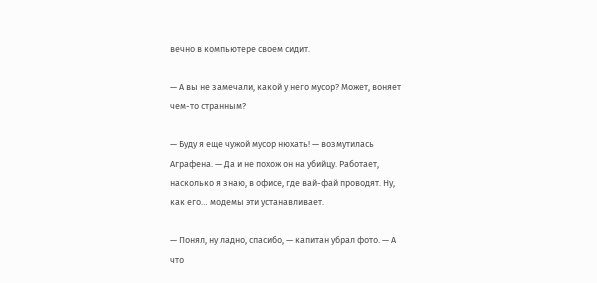вечно в компьютере своем сидит.

— А вы не замечали, какой у него мусор? Может, воняет чем-то странным?

— Буду я еще чужой мусор нюхать! — возмутилась Аграфена. — Да и не похож он на убийцу. Работает, насколько я знаю, в офисе, где вай-фай проводят. Ну, как его… модемы эти устанавливает.

— Понял, ну ладно, спасибо, — капитан убрал фото. — А что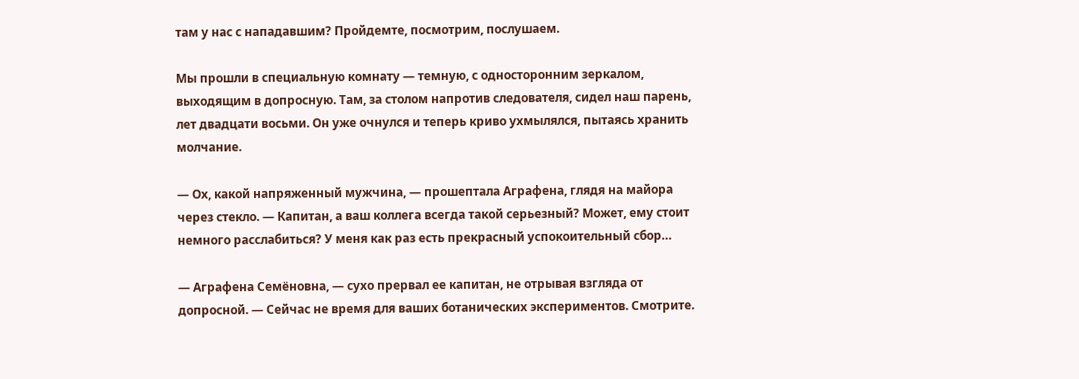там у нас с нападавшим? Пройдемте, посмотрим, послушаем.

Мы прошли в специальную комнату — темную, с односторонним зеркалом, выходящим в допросную. Там, за столом напротив следователя, сидел наш парень, лет двадцати восьми. Он уже очнулся и теперь криво ухмылялся, пытаясь хранить молчание.

— Ох, какой напряженный мужчина, — прошептала Аграфена, глядя на майора через стекло. — Капитан, а ваш коллега всегда такой серьезный? Может, ему стоит немного расслабиться? У меня как раз есть прекрасный успокоительный сбор…

— Аграфена Семёновна, — сухо прервал ее капитан, не отрывая взгляда от допросной. — Сейчас не время для ваших ботанических экспериментов. Смотрите.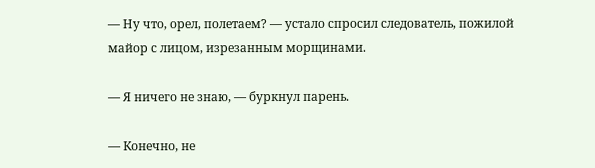— Ну что, орел, полетаем? — устало спросил следователь, пожилой майор с лицом, изрезанным морщинами.

— Я ничего не знаю, — буркнул парень.

— Конечно, не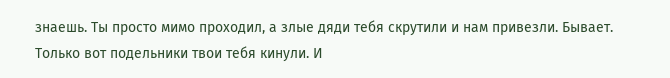знаешь. Ты просто мимо проходил, а злые дяди тебя скрутили и нам привезли. Бывает. Только вот подельники твои тебя кинули. И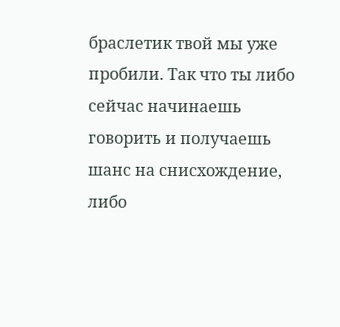браслетик твой мы уже пробили. Так что ты либо сейчас начинаешь говорить и получаешь шанс на снисхождение, либо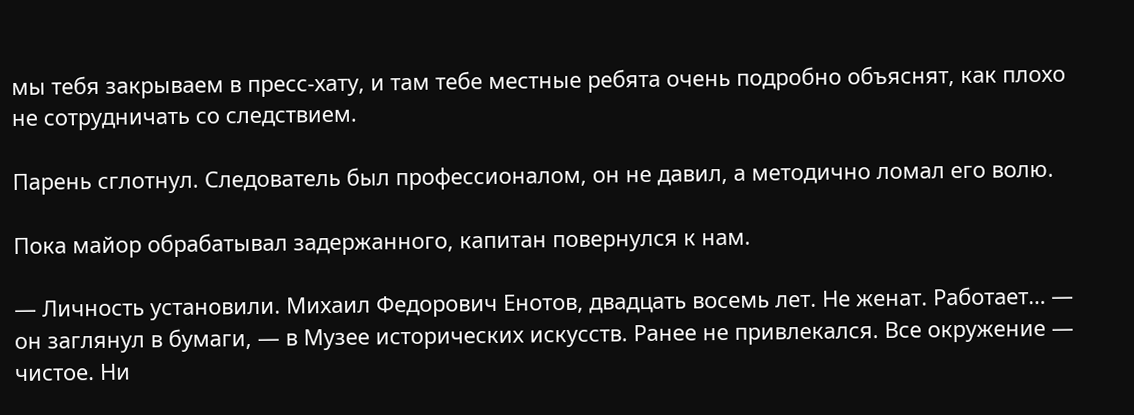мы тебя закрываем в пресс-хату, и там тебе местные ребята очень подробно объяснят, как плохо не сотрудничать со следствием.

Парень сглотнул. Следователь был профессионалом, он не давил, а методично ломал его волю.

Пока майор обрабатывал задержанного, капитан повернулся к нам.

— Личность установили. Михаил Федорович Енотов, двадцать восемь лет. Не женат. Работает… — он заглянул в бумаги, — в Музее исторических искусств. Ранее не привлекался. Все окружение — чистое. Ни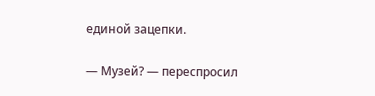единой зацепки.

— Музей? — переспросил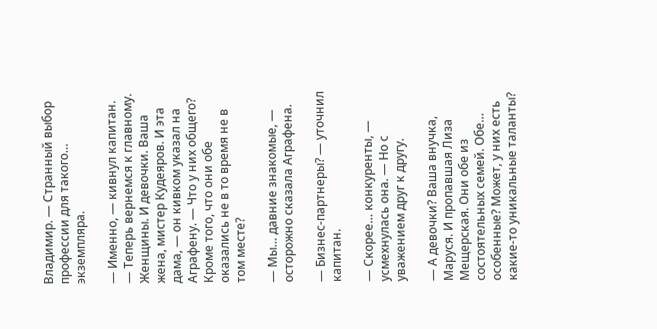Владимир. — Странный выбор профессии для такого… экземпляра.

— Именно, — кивнул капитан. — Теперь вернемся к главному. Женщины. И девочки. Ваша жена, мистер Кудеяров. И эта дама, — он кивком указал на Аграфену. — Что у них общего? Кроме того, что они обе оказались не в то время не в том месте?

— Мы… давние знакомые, — осторожно сказала Аграфена.

— Бизнес-партнеры? — уточнил капитан.

— Скорее… конкуренты, — усмехнулась она. — Но с уважением друг к другу.

— А девочки? Ваша внучка, Маруся. И пропавшая Лиза Мещерская. Они обе из состоятельных семей. Обе… особенные? Может, у них есть какие-то уникальные таланты?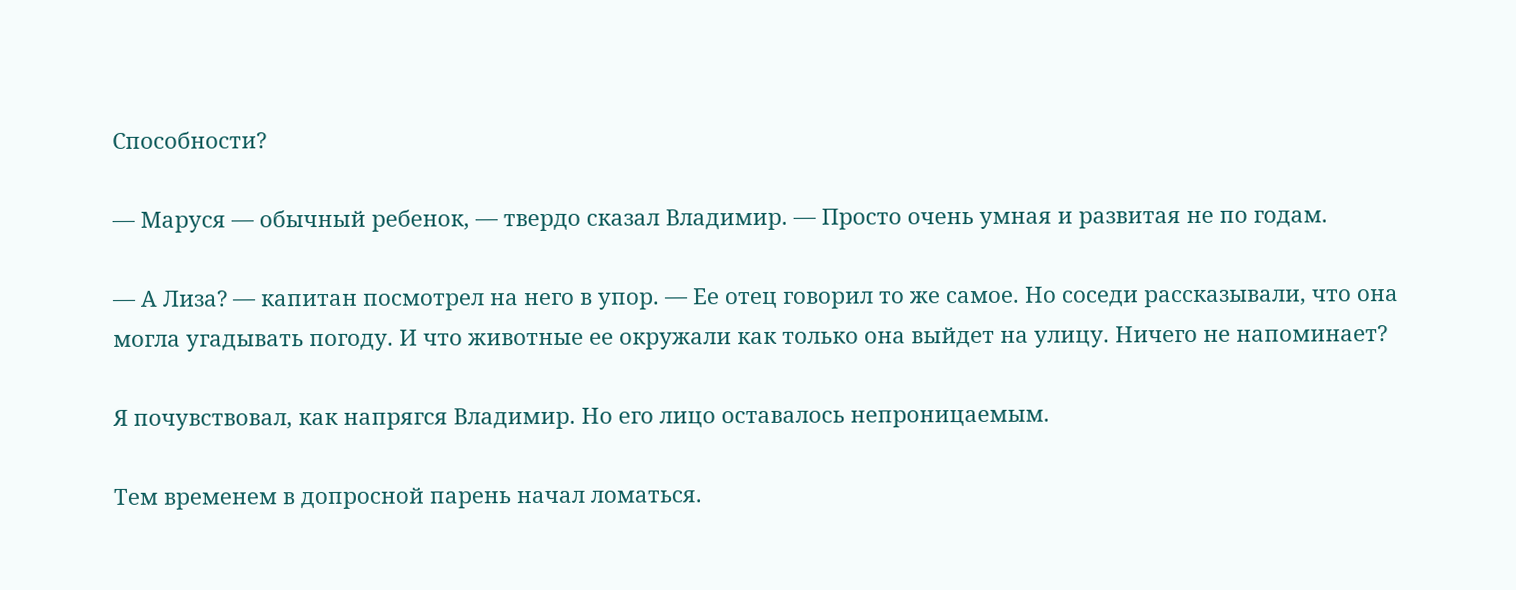Способности?

— Маруся — обычный ребенок, — твердо сказал Владимир. — Просто очень умная и развитая не по годам.

— А Лиза? — капитан посмотрел на него в упор. — Ее отец говорил то же самое. Но соседи рассказывали, что она могла угадывать погоду. И что животные ее окружали как только она выйдет на улицу. Ничего не напоминает?

Я почувствовал, как напрягся Владимир. Но его лицо оставалось непроницаемым.

Тем временем в допросной парень начал ломаться.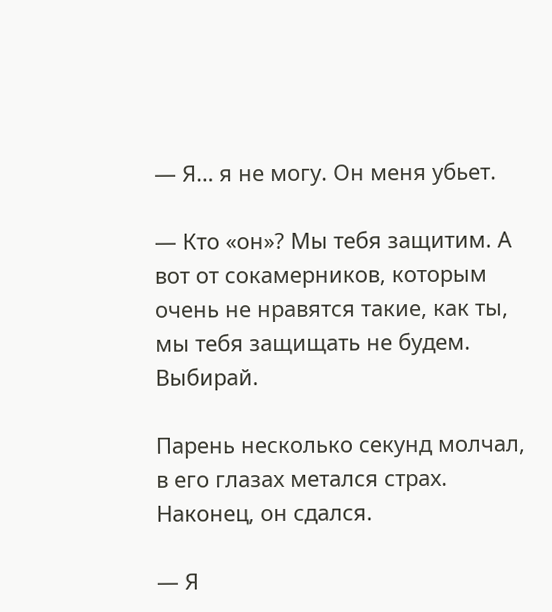— Я… я не могу. Он меня убьет.

— Кто «он»? Мы тебя защитим. А вот от сокамерников, которым очень не нравятся такие, как ты, мы тебя защищать не будем. Выбирай.

Парень несколько секунд молчал, в его глазах метался страх. Наконец, он сдался.

— Я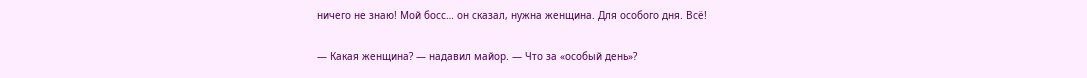ничего не знаю! Мой босс… он сказал, нужна женщина. Для особого дня. Всё!

— Какая женщина? — надавил майор. — Что за «особый день»?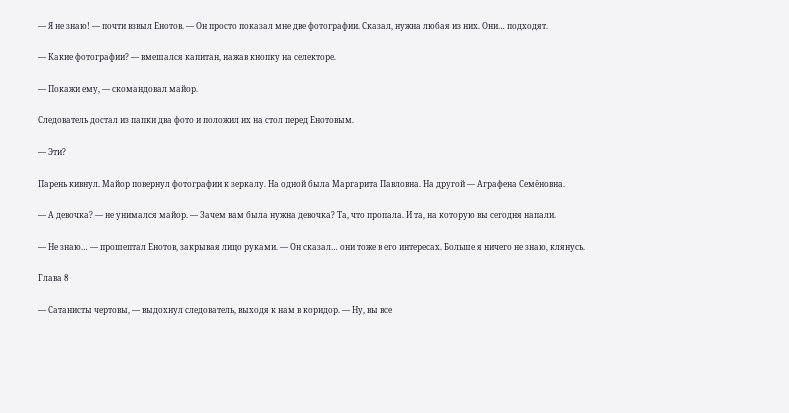— Я не знаю! — почти взвыл Енотов. — Он просто показал мне две фотографии. Сказал, нужна любая из них. Они… подходят.

— Какие фотографии? — вмешался капитан, нажав кнопку на селекторе.

— Покажи ему, — скомандовал майор.

Следователь достал из папки два фото и положил их на стол перед Енотовым.

— Эти?

Парень кивнул. Майор повернул фотографии к зеркалу. На одной была Маргарита Павловна. На другой — Аграфена Семёновна.

— А девочка? — не унимался майор. — Зачем вам была нужна девочка? Та, что пропала. И та, на которую вы сегодня напали.

— Не знаю… — прошептал Енотов, закрывая лицо руками. — Он сказал… они тоже в его интересах. Больше я ничего не знаю, клянусь.

Глава 8

— Сатанисты чертовы, — выдохнул следователь, выходя к нам в коридор. — Ну, вы все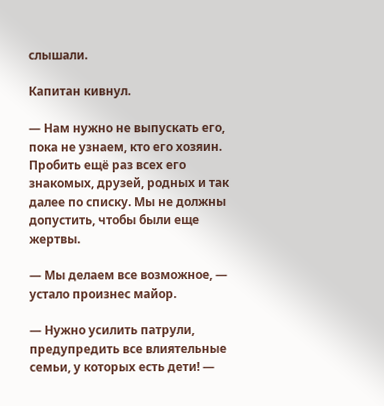слышали.

Капитан кивнул.

— Нам нужно не выпускать его, пока не узнаем, кто его хозяин. Пробить ещё раз всех его знакомых, друзей, родных и так далее по списку. Мы не должны допустить, чтобы были еще жертвы.

— Мы делаем все возможное, — устало произнес майор.

— Нужно усилить патрули, предупредить все влиятельные семьи, у которых есть дети! —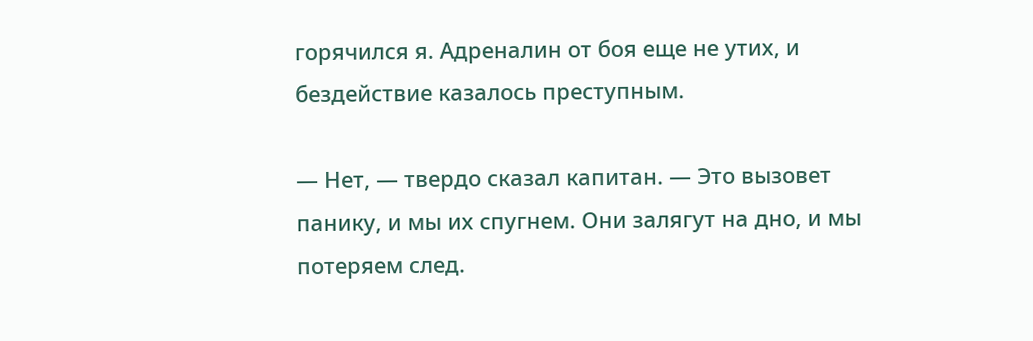горячился я. Адреналин от боя еще не утих, и бездействие казалось преступным.

— Нет, — твердо сказал капитан. — Это вызовет панику, и мы их спугнем. Они залягут на дно, и мы потеряем след.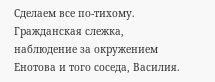Сделаем все по-тихому. Гражданская слежка, наблюдение за окружением Енотова и того соседа, Василия.